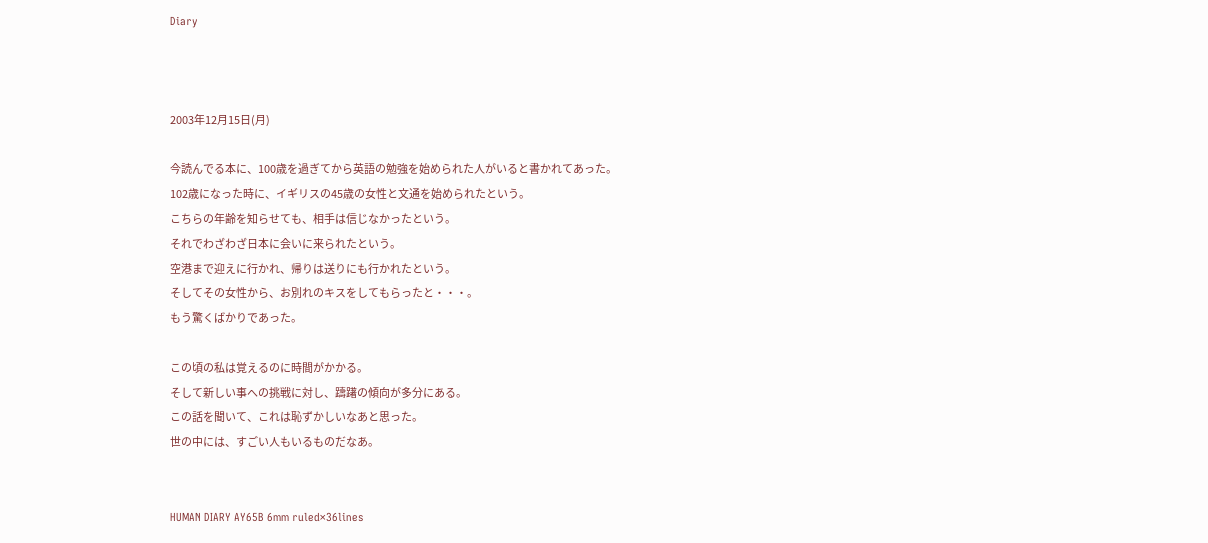Diary



2003年12月15日(月)

今読んでる本に、100歳を過ぎてから英語の勉強を始められた人がいると書かれてあった。
102歳になった時に、イギリスの45歳の女性と文通を始められたという。
こちらの年齢を知らせても、相手は信じなかったという。
それでわざわざ日本に会いに来られたという。
空港まで迎えに行かれ、帰りは送りにも行かれたという。
そしてその女性から、お別れのキスをしてもらったと・・・。
もう驚くばかりであった。

この頃の私は覚えるのに時間がかかる。
そして新しい事への挑戦に対し、躊躇の傾向が多分にある。
この話を聞いて、これは恥ずかしいなあと思った。
世の中には、すごい人もいるものだなあ。


HUMAN DIARY AY65B 6mm ruled×36lines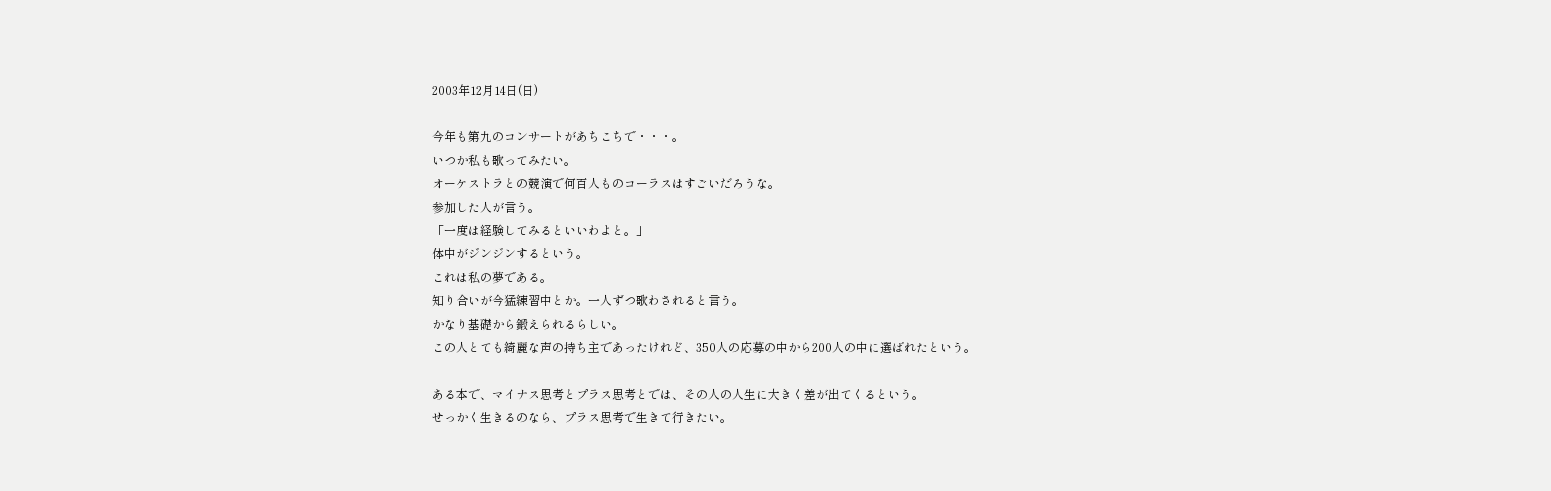2003年12月14日(日)

今年も第九のコンサートがあちこちで・・・。
いつか私も歌ってみたい。
オーケストラとの競演で何百人ものコーラスはすごいだろうな。
参加した人が言う。
「一度は経験してみるといいわよと。」
体中がジンジンするという。
これは私の夢である。
知り合いが今猛練習中とか。一人ずつ歌わされると言う。
かなり基礎から鍛えられるらしい。
この人とても綺麗な声の持ち主であったけれど、350人の応募の中から200人の中に選ばれたという。

ある本で、マイナス思考とプラス思考とでは、その人の人生に大きく差が出てくるという。
せっかく生きるのなら、プラス思考で生きて行きたい。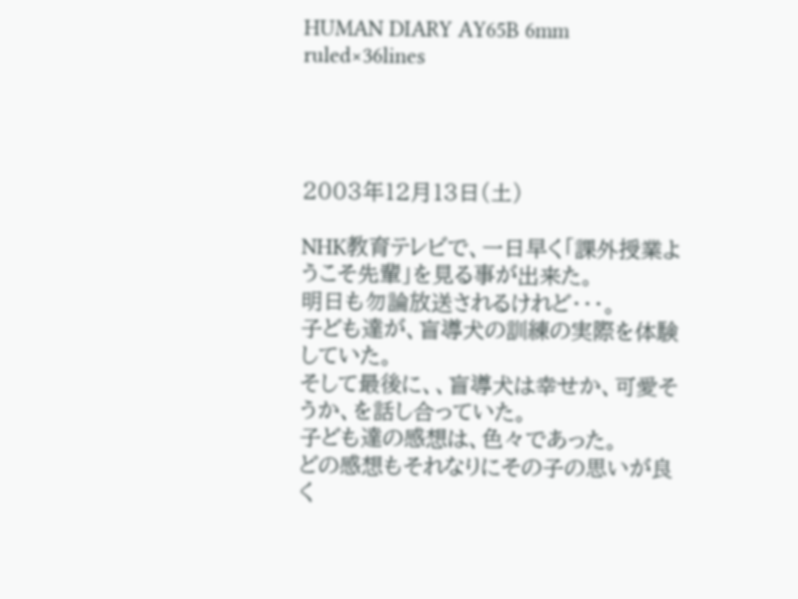HUMAN DIARY AY65B 6mm ruled×36lines




2003年12月13日(土)

NHK教育テレビで、一日早く「課外授業ようこそ先輩」を見る事が出来た。
明日も勿論放送されるけれど・・・。
子ども達が、盲導犬の訓練の実際を体験していた。
そして最後に、、盲導犬は幸せか、可愛そうか、を話し合っていた。
子ども達の感想は、色々であった。
どの感想もそれなりにその子の思いが良く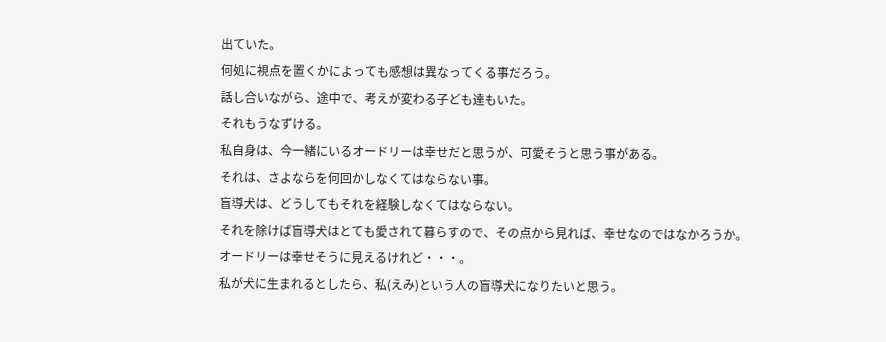出ていた。
何処に視点を置くかによっても感想は異なってくる事だろう。
話し合いながら、途中で、考えが変わる子ども達もいた。
それもうなずける。
私自身は、今一緒にいるオードリーは幸せだと思うが、可愛そうと思う事がある。
それは、さよならを何回かしなくてはならない事。
盲導犬は、どうしてもそれを経験しなくてはならない。
それを除けば盲導犬はとても愛されて暮らすので、その点から見れば、幸せなのではなかろうか。
オードリーは幸せそうに見えるけれど・・・。
私が犬に生まれるとしたら、私(えみ)という人の盲導犬になりたいと思う。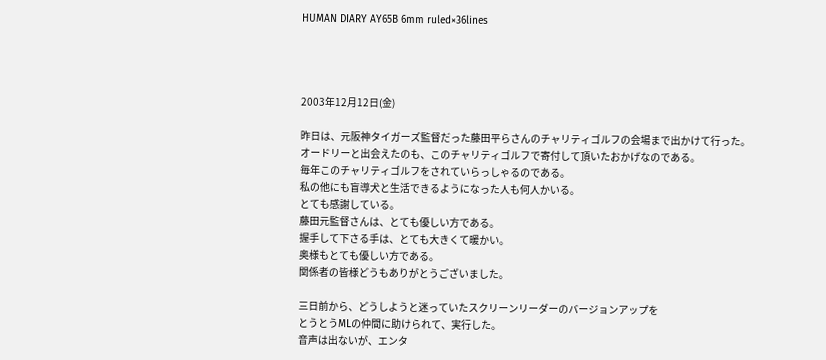HUMAN DIARY AY65B 6mm ruled×36lines




2003年12月12日(金)

昨日は、元阪神タイガーズ監督だった藤田平らさんのチャリティゴルフの会場まで出かけて行った。
オードリーと出会えたのも、このチャリティゴルフで寄付して頂いたおかげなのである。
毎年このチャリティゴルフをされていらっしゃるのである。
私の他にも盲導犬と生活できるようになった人も何人かいる。
とても感謝している。
藤田元監督さんは、とても優しい方である。
握手して下さる手は、とても大きくて暖かい。
奥様もとても優しい方である。
関係者の皆様どうもありがとうございました。

三日前から、どうしようと迷っていたスクリーンリーダーのバージョンアップを
とうとうMLの仲間に助けられて、実行した。
音声は出ないが、エンタ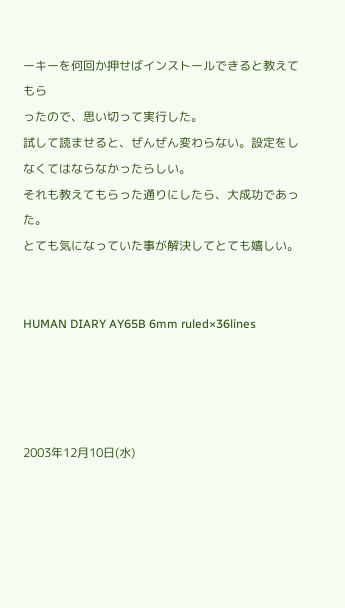ーキーを何回か押せばインストールできると教えてもら
ったので、思い切って実行した。
試して読ませると、ぜんぜん変わらない。設定をしなくてはならなかったらしい。
それも教えてもらった通りにしたら、大成功であった。
とても気になっていた事が解決してとても嬉しい。


HUMAN DIARY AY65B 6mm ruled×36lines




2003年12月10日(水)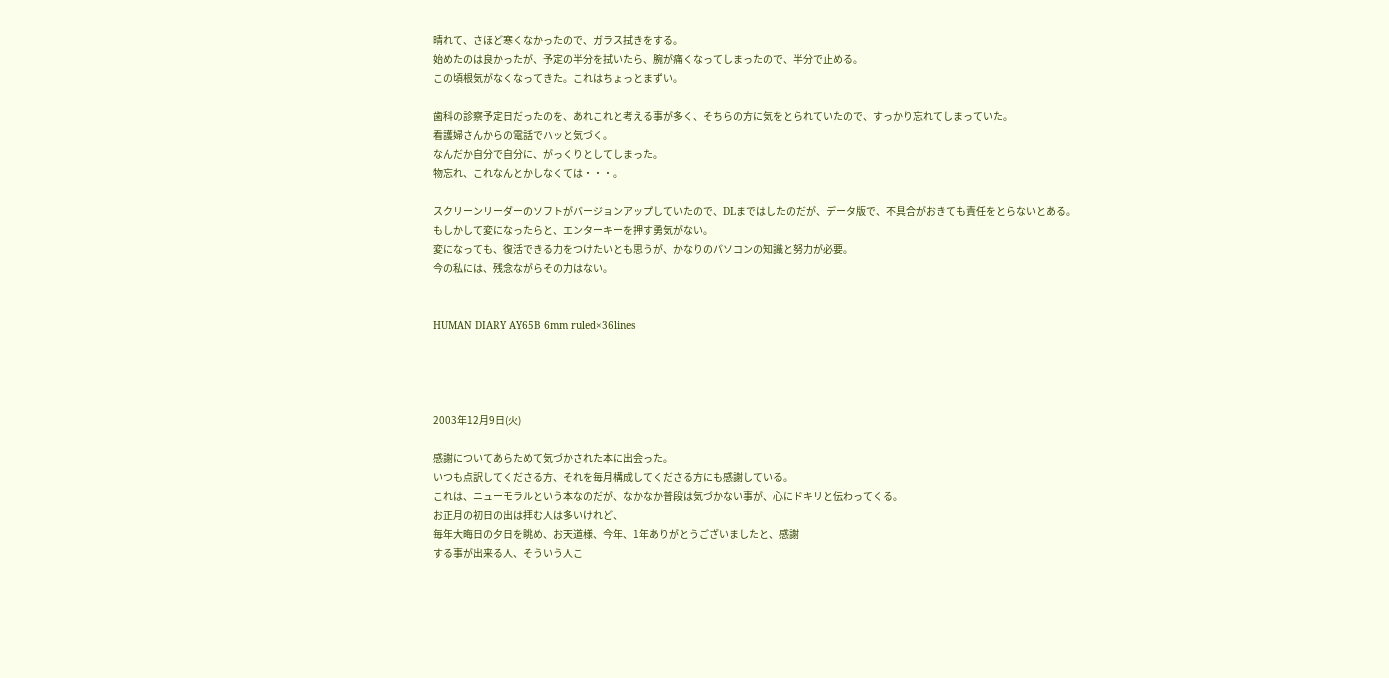晴れて、さほど寒くなかったので、ガラス拭きをする。
始めたのは良かったが、予定の半分を拭いたら、腕が痛くなってしまったので、半分で止める。
この頃根気がなくなってきた。これはちょっとまずい。

歯科の診察予定日だったのを、あれこれと考える事が多く、そちらの方に気をとられていたので、すっかり忘れてしまっていた。
看護婦さんからの電話でハッと気づく。
なんだか自分で自分に、がっくりとしてしまった。
物忘れ、これなんとかしなくては・・・。

スクリーンリーダーのソフトがバージョンアップしていたので、DLまではしたのだが、データ版で、不具合がおきても責任をとらないとある。
もしかして変になったらと、エンターキーを押す勇気がない。
変になっても、復活できる力をつけたいとも思うが、かなりのパソコンの知識と努力が必要。
今の私には、残念ながらその力はない。


HUMAN DIARY AY65B 6mm ruled×36lines




2003年12月9日(火)

感謝についてあらためて気づかされた本に出会った。
いつも点訳してくださる方、それを毎月構成してくださる方にも感謝している。
これは、ニューモラルという本なのだが、なかなか普段は気づかない事が、心にドキリと伝わってくる。
お正月の初日の出は拝む人は多いけれど、
毎年大晦日の夕日を眺め、お天道様、今年、1年ありがとうございましたと、感謝
する事が出来る人、そういう人こ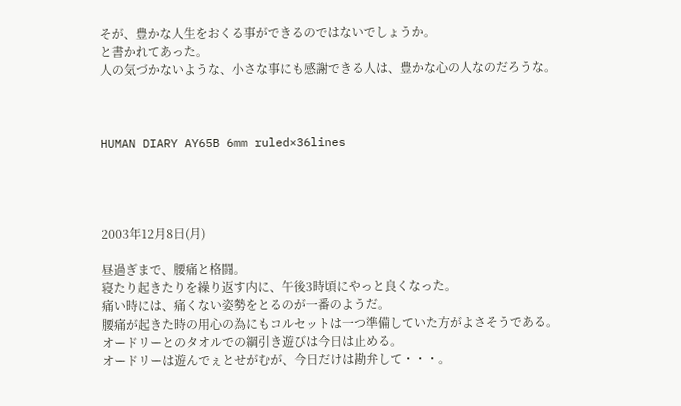そが、豊かな人生をおくる事ができるのではないでしょうか。
と書かれてあった。
人の気づかないような、小さな事にも感謝できる人は、豊かな心の人なのだろうな。



HUMAN DIARY AY65B 6mm ruled×36lines




2003年12月8日(月)

昼過ぎまで、腰痛と格闘。
寝たり起きたりを繰り返す内に、午後3時頃にやっと良くなった。
痛い時には、痛くない姿勢をとるのが一番のようだ。
腰痛が起きた時の用心の為にもコルセットは一つ準備していた方がよさそうである。
オードリーとのタオルでの綱引き遊びは今日は止める。
オードリーは遊んでぇとせがむが、今日だけは勘弁して・・・。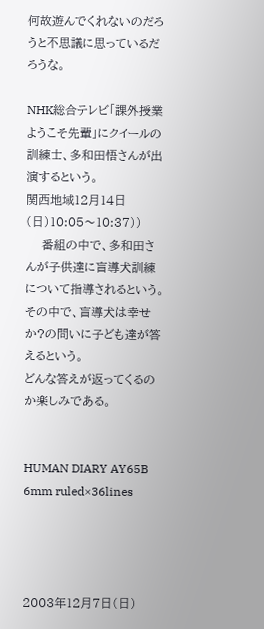何故遊んでくれないのだろうと不思議に思っているだろうな。

NHK総合テレビ「課外授業ようこそ先輩」にクイールの訓練士、多和田悟さんが出演するという。
関西地域12月14日(日)10:05〜10:37))
    番組の中で、多和田さんが子供達に盲導犬訓練について指導されるという。
その中で、盲導犬は幸せか?の問いに子ども達が答えるという。
どんな答えが返ってくるのか楽しみである。


HUMAN DIARY AY65B 6mm ruled×36lines




2003年12月7日(日)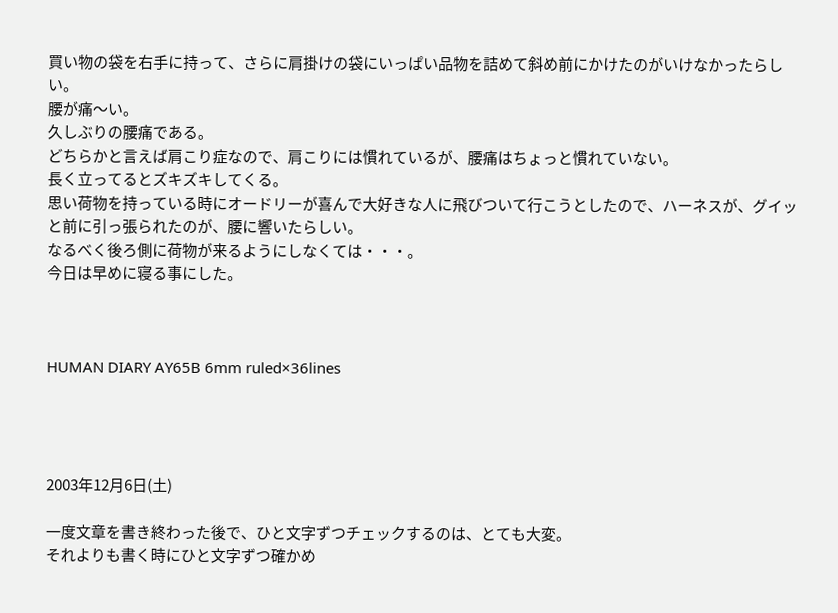買い物の袋を右手に持って、さらに肩掛けの袋にいっぱい品物を詰めて斜め前にかけたのがいけなかったらしい。
腰が痛〜い。
久しぶりの腰痛である。
どちらかと言えば肩こり症なので、肩こりには慣れているが、腰痛はちょっと慣れていない。
長く立ってるとズキズキしてくる。
思い荷物を持っている時にオードリーが喜んで大好きな人に飛びついて行こうとしたので、ハーネスが、グイッと前に引っ張られたのが、腰に響いたらしい。
なるべく後ろ側に荷物が来るようにしなくては・・・。
今日は早めに寝る事にした。



HUMAN DIARY AY65B 6mm ruled×36lines




2003年12月6日(土)

一度文章を書き終わった後で、ひと文字ずつチェックするのは、とても大変。
それよりも書く時にひと文字ずつ確かめ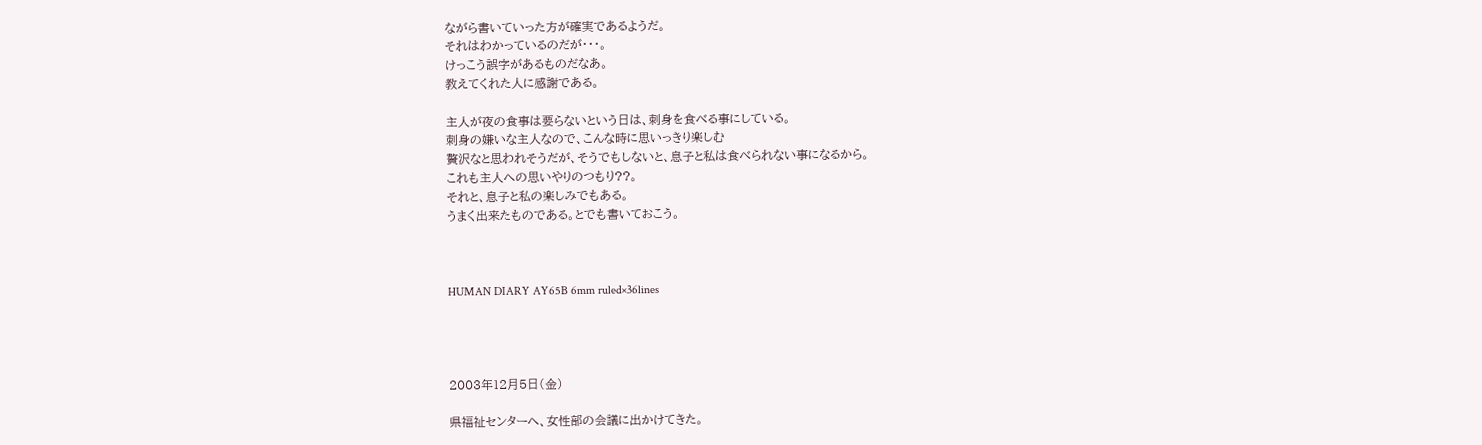ながら書いていった方が確実であるようだ。
それはわかっているのだが・・・。
けっこう誤字があるものだなあ。
教えてくれた人に感謝である。

主人が夜の食事は要らないという日は、刺身を食べる事にしている。
刺身の嫌いな主人なので、こんな時に思いっきり楽しむ
贅沢なと思われそうだが、そうでもしないと、息子と私は食べられない事になるから。
これも主人への思いやりのつもり??。
それと、息子と私の楽しみでもある。
うまく出来たものである。とでも書いておこう。



HUMAN DIARY AY65B 6mm ruled×36lines




2003年12月5日(金)

県福祉センターへ、女性部の会議に出かけてきた。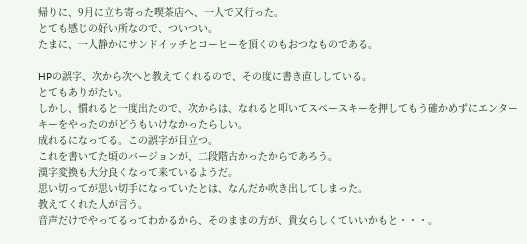帰りに、9月に立ち寄った喫茶店へ、一人で又行った。
とても感じの好い所なので、ついつい。
たまに、一人静かにサンドイッチとコーヒーを頂くのもおつなものである。

HPの誤字、次から次へと教えてくれるので、その度に書き直ししている。
とてもありがたい。
しかし、慣れると一度出たので、次からは、なれると叩いてスペースキーを押してもう確かめずにエンターキーをやったのがどうもいけなかったらしい。
成れるになってる。この誤字が目立つ。
これを書いてた頃のバージョンが、二段階古かったからであろう。
漢字変換も大分良くなって来ているようだ。
思い切ってが思い切手になっていたとは、なんだか吹き出してしまった。
教えてくれた人が言う。
音声だけでやってるってわかるから、そのままの方が、貴女らしくていいかもと・・・。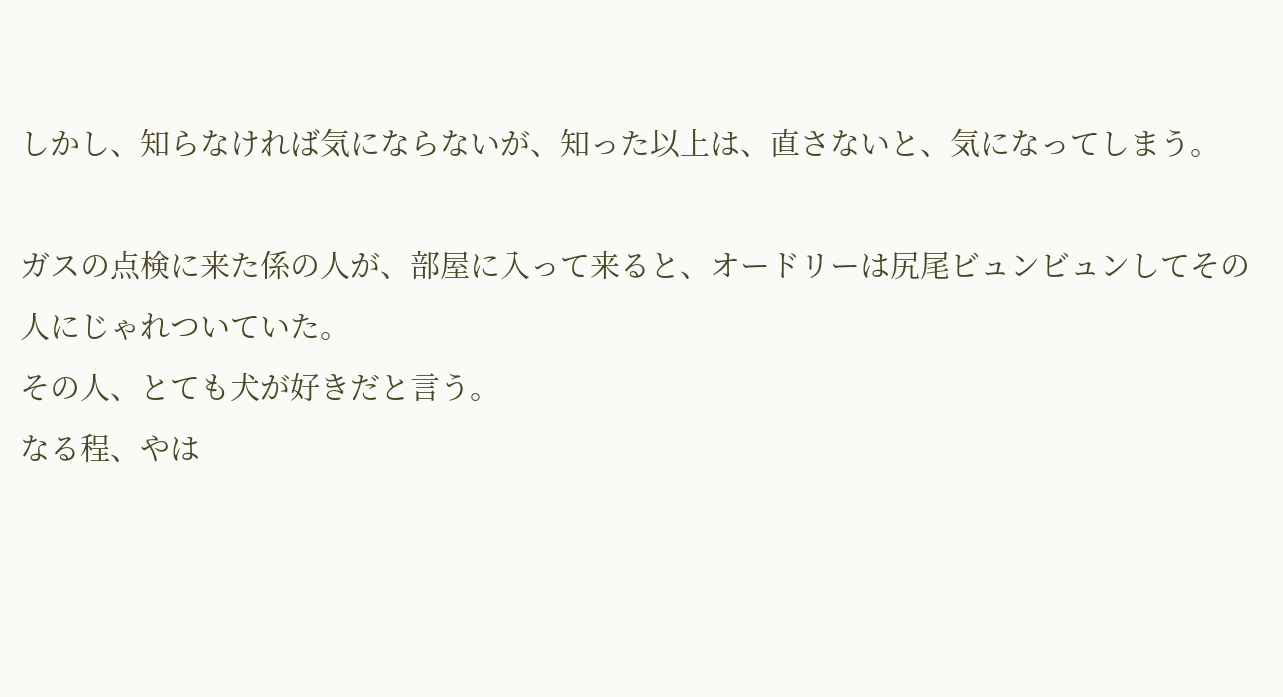しかし、知らなければ気にならないが、知った以上は、直さないと、気になってしまう。

ガスの点検に来た係の人が、部屋に入って来ると、オードリーは尻尾ビュンビュンしてその人にじゃれついていた。
その人、とても犬が好きだと言う。
なる程、やは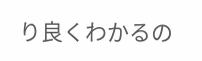り良くわかるの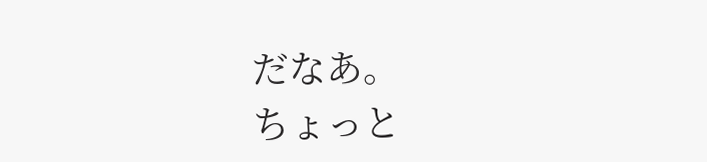だなあ。
ちょっと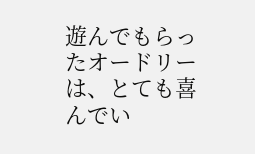遊んでもらったオードリーは、とても喜んでい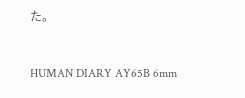た。


HUMAN DIARY AY65B 6mm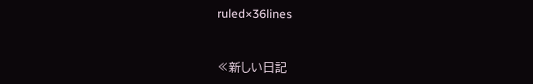ruled×36lines


≪新しい日記